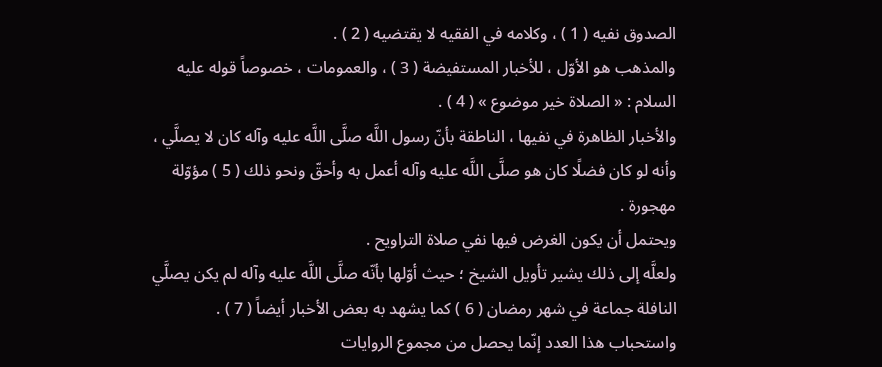الصدوق نفيه ( 1 ) ، وكلامه في الفقيه لا يقتضيه ( 2 ) .
والمذهب هو الأوّل ، للأخبار المستفيضة ( 3 ) ، والعمومات ، خصوصاً قوله عليه السلام : « الصلاة خير موضوع » ( 4 ) .
والأخبار الظاهرة في نفيها ، الناطقة بأنّ رسول اللَّه صلَّى اللَّه عليه وآله كان لا يصلَّي ، وأنه لو كان فضلًا كان هو صلَّى اللَّه عليه وآله أعمل به وأحقّ ونحو ذلك ( 5 ) مؤوّلة مهجورة .
ويحتمل أن يكون الغرض فيها نفي صلاة التراويح .
ولعلَّه إلى ذلك يشير تأويل الشيخ ؛ حيث أوّلها بأنّه صلَّى اللَّه عليه وآله لم يكن يصلَّي النافلة جماعة في شهر رمضان ( 6 ) كما يشهد به بعض الأخبار أيضاً ( 7 ) .
واستحباب هذا العدد إنّما يحصل من مجموع الروايات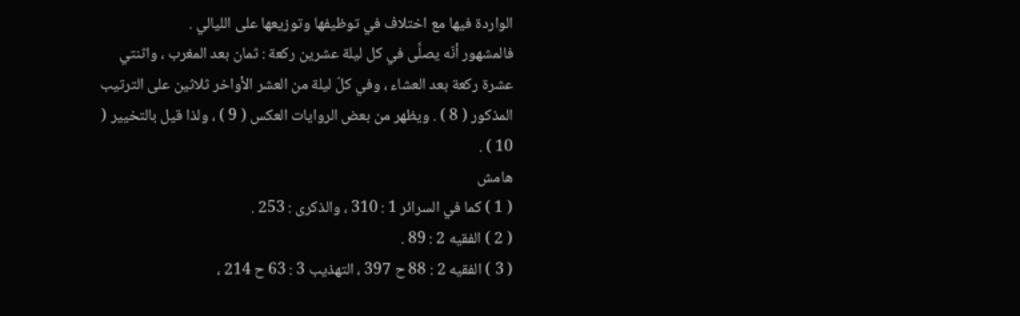الواردة فيها مع اختلاف في توظيفها وتوزيعها على الليالي .
فالمشهور أنّه يصلَّى في كل ليلة عشرين ركعة : ثمان بعد المغرب ، واثنتي عشرة ركعة بعد العشاء ، وفي كلّ ليلة من العشر الأواخر ثلاثين على الترتيب المذكور ( 8 ) . ويظهر من بعض الروايات العكس ( 9 ) ، ولذا قيل بالتخيير ( 10 ) .
هامش
( 1 ) كما في السرائر 1 : 310 ، والذكرى : 253 .
( 2 ) الفقيه 2 : 89 .
( 3 ) الفقيه 2 : 88 ح 397 ، التهذيب 3 : 63 ح 214 ،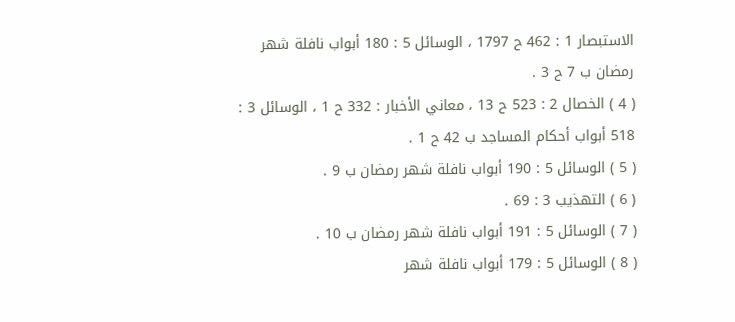الاستبصار 1 : 462 ح 1797 ، الوسائل 5 : 180 أبواب نافلة شهر رمضان ب 7 ح 3 .
( 4 ) الخصال 2 : 523 ح 13 ، معاني الأخبار : 332 ح 1 ، الوسائل 3 : 518 أبواب أحكام المساجد ب 42 ح 1 .
( 5 ) الوسائل 5 : 190 أبواب نافلة شهر رمضان ب 9 .
( 6 ) التهذيب 3 : 69 .
( 7 ) الوسائل 5 : 191 أبواب نافلة شهر رمضان ب 10 .
( 8 ) الوسائل 5 : 179 أبواب نافلة شهر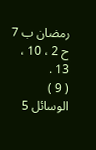رمضان ب 7 ح 2 ، 10 ، 13 .
( 9 ) الوسائل 5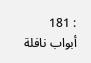: 181 أبواب نافلة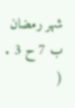شهر رمضان ب 7 ح 3 .
(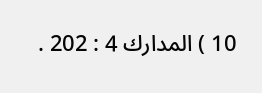10 ) المدارك 4 : 202 .